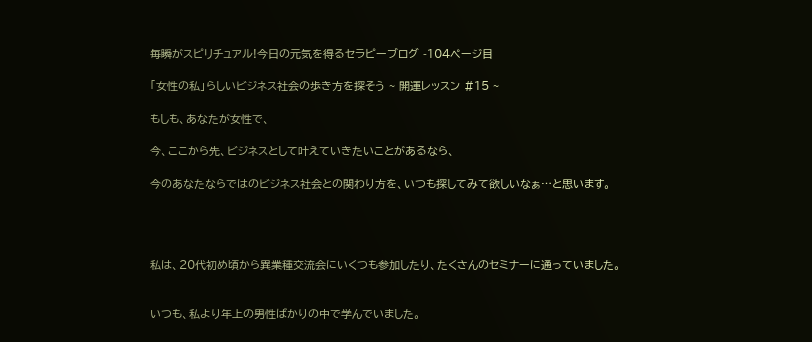毎瞬がスピリチュアル!今日の元気を得るセラピーブログ -104ページ目

「女性の私」らしいビジネス社会の歩き方を探そう ~ 開運レッスン #15 ~

もしも、あなたが女性で、

今、ここから先、ビジネスとして叶えていきたいことがあるなら、

今のあなたならではのビジネス社会との関わり方を、いつも探してみて欲しいなぁ…と思います。




私は、20代初め頃から異業種交流会にいくつも参加したり、たくさんのセミナーに通っていました。


いつも、私より年上の男性ばかりの中で学んでいました。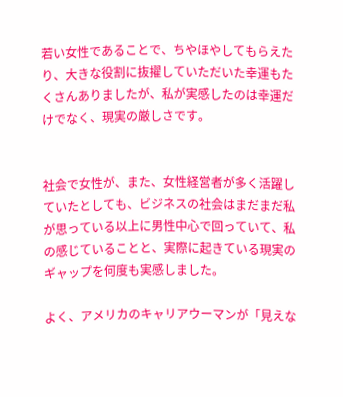若い女性であることで、ちやほやしてもらえたり、大きな役割に抜擢していただいた幸運もたくさんありましたが、私が実感したのは幸運だけでなく、現実の厳しさです。


社会で女性が、また、女性経営者が多く活躍していたとしても、ビジネスの社会はまだまだ私が思っている以上に男性中心で回っていて、私の感じていることと、実際に起きている現実のギャップを何度も実感しました。

よく、アメリカのキャリアウーマンが「見えな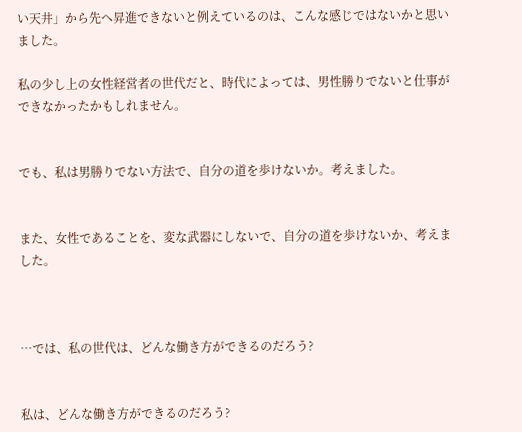い天井」から先へ昇進できないと例えているのは、こんな感じではないかと思いました。

私の少し上の女性経営者の世代だと、時代によっては、男性勝りでないと仕事ができなかったかもしれません。


でも、私は男勝りでない方法で、自分の道を歩けないか。考えました。


また、女性であることを、変な武器にしないで、自分の道を歩けないか、考えました。



…では、私の世代は、どんな働き方ができるのだろう?


私は、どんな働き方ができるのだろう?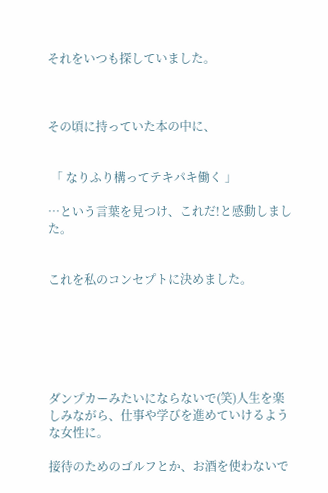それをいつも探していました。



その頃に持っていた本の中に、


 「 なりふり構ってテキパキ働く 」

…という言葉を見つけ、これだ!と感動しました。


これを私のコンセプトに決めました。






ダンプカーみたいにならないで(笑)人生を楽しみながら、仕事や学びを進めていけるような女性に。

接待のためのゴルフとか、お酒を使わないで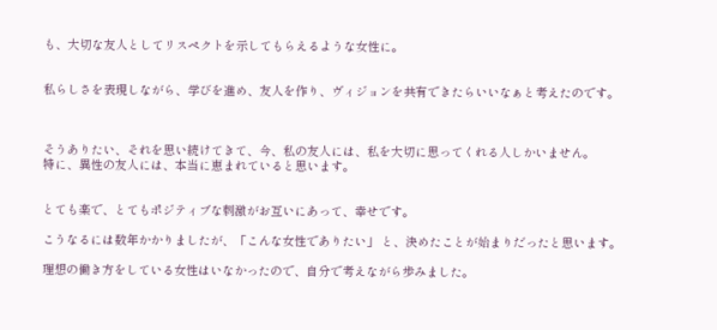も、大切な友人としてリスペクトを示してもらえるような女性に。


私らしさを表現しながら、学びを進め、友人を作り、ヴィジョンを共有できたらいいなぁと考えたのです。



そうありたい、それを思い続けてきて、今、私の友人には、私を大切に思ってくれる人しかいません。
特に、異性の友人には、本当に恵まれていると思います。


とても楽で、とてもポジティブな刺激がお互いにあって、幸せです。

こうなるには数年かかりましたが、「こんな女性でありたい」 と、決めたことが始まりだったと思います。

理想の働き方をしている女性はいなかったので、自分で考えながら歩みました。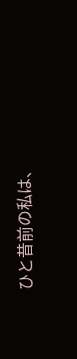ひと昔前の私は、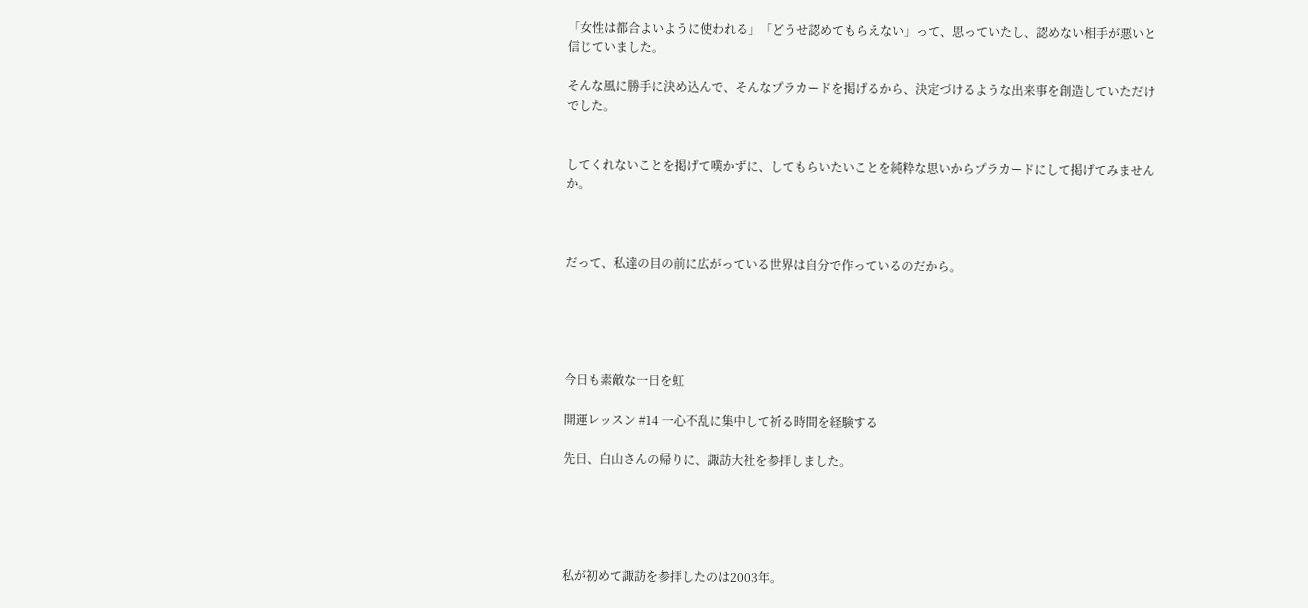「女性は都合よいように使われる」「どうせ認めてもらえない」って、思っていたし、認めない相手が悪いと信じていました。

そんな風に勝手に決め込んで、そんなプラカードを掲げるから、決定づけるような出来事を創造していただけでした。


してくれないことを掲げて嘆かずに、してもらいたいことを純粋な思いからプラカードにして掲げてみませんか。



だって、私達の目の前に広がっている世界は自分で作っているのだから。





今日も素敵な一日を虹

開運レッスン #14 一心不乱に集中して祈る時間を経験する

先日、白山さんの帰りに、諏訪大社を参拝しました。





私が初めて諏訪を参拝したのは2003年。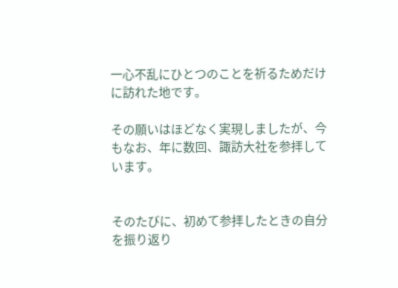一心不乱にひとつのことを祈るためだけに訪れた地です。

その願いはほどなく実現しましたが、今もなお、年に数回、諏訪大社を参拝しています。


そのたびに、初めて参拝したときの自分を振り返り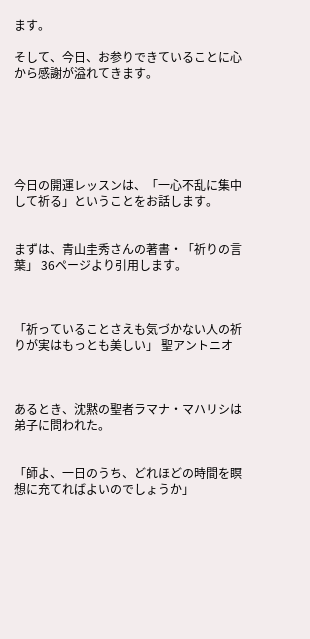ます。

そして、今日、お参りできていることに心から感謝が溢れてきます。






今日の開運レッスンは、「一心不乱に集中して祈る」ということをお話します。


まずは、青山圭秀さんの著書・「祈りの言葉」 36ページより引用します。



「祈っていることさえも気づかない人の祈りが実はもっとも美しい」 聖アントニオ



あるとき、沈黙の聖者ラマナ・マハリシは弟子に問われた。


「師よ、一日のうち、どれほどの時間を瞑想に充てればよいのでしょうか」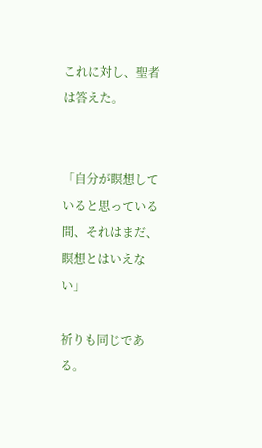これに対し、聖者は答えた。


「自分が瞑想していると思っている間、それはまだ、瞑想とはいえない」

祈りも同じである。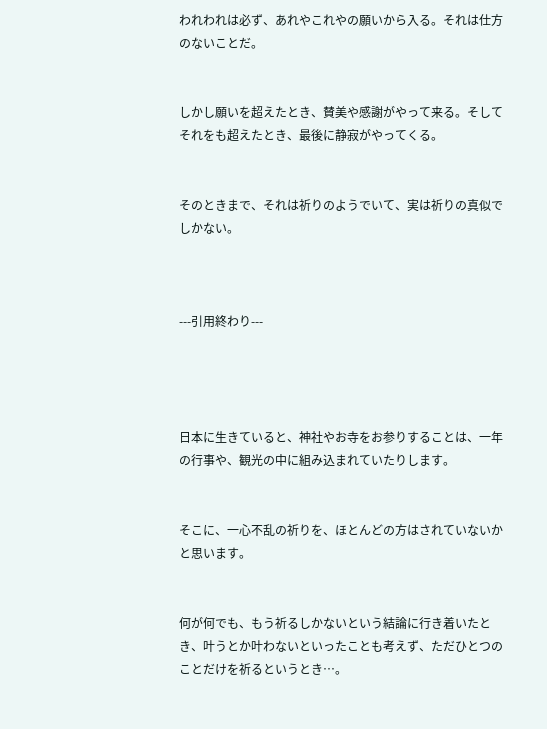われわれは必ず、あれやこれやの願いから入る。それは仕方のないことだ。


しかし願いを超えたとき、賛美や感謝がやって来る。そしてそれをも超えたとき、最後に静寂がやってくる。


そのときまで、それは祈りのようでいて、実は祈りの真似でしかない。



---引用終わり---




日本に生きていると、神社やお寺をお参りすることは、一年の行事や、観光の中に組み込まれていたりします。


そこに、一心不乱の祈りを、ほとんどの方はされていないかと思います。


何が何でも、もう祈るしかないという結論に行き着いたとき、叶うとか叶わないといったことも考えず、ただひとつのことだけを祈るというとき…。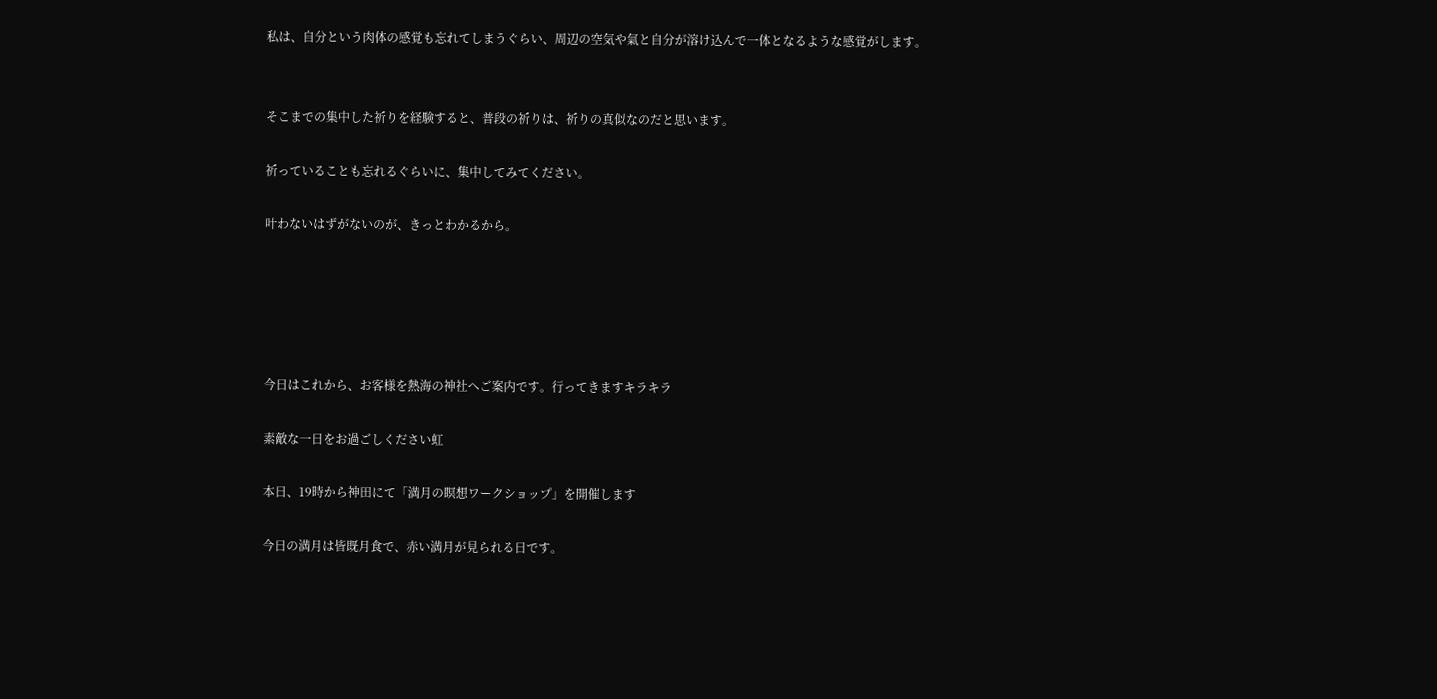私は、自分という肉体の感覚も忘れてしまうぐらい、周辺の空気や氣と自分が溶け込んで一体となるような感覚がします。


そこまでの集中した祈りを経験すると、普段の祈りは、祈りの真似なのだと思います。

祈っていることも忘れるぐらいに、集中してみてください。

叶わないはずがないのが、きっとわかるから。





今日はこれから、お客様を熱海の神社へご案内です。行ってきますキラキラ

素敵な一日をお過ごしください虹

本日、19時から神田にて「満月の瞑想ワークショップ」を開催します

今日の満月は皆既月食で、赤い満月が見られる日です。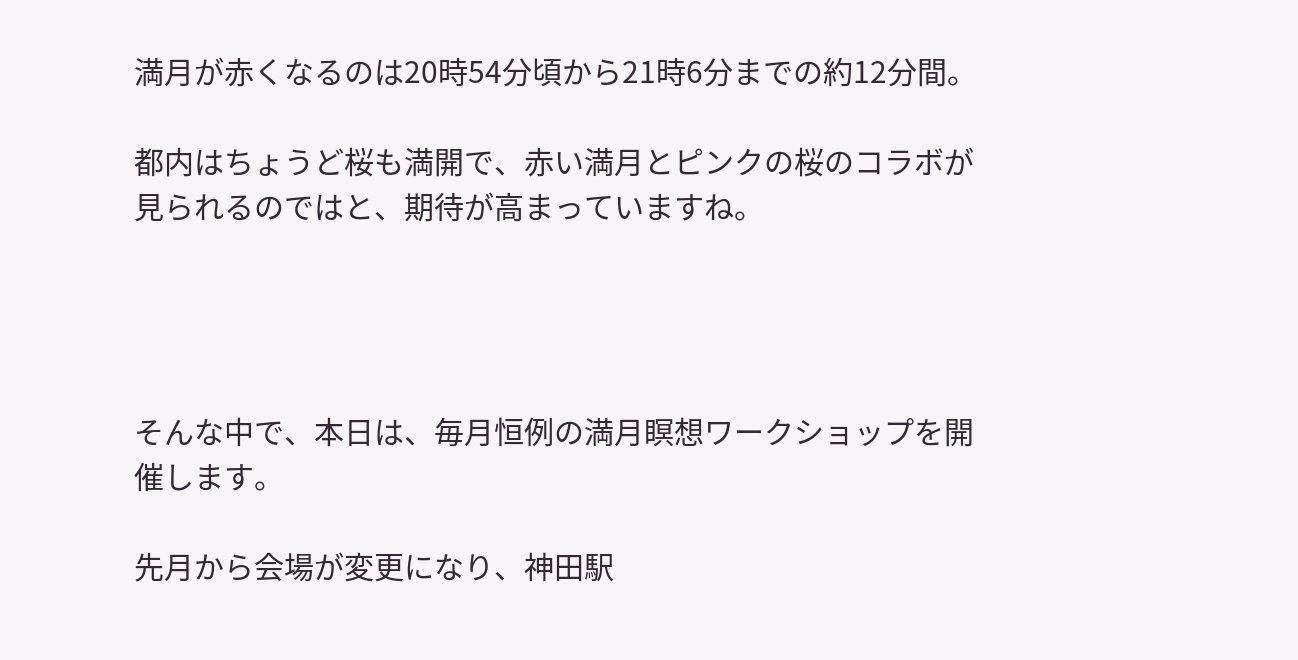満月が赤くなるのは20時54分頃から21時6分までの約12分間。

都内はちょうど桜も満開で、赤い満月とピンクの桜のコラボが見られるのではと、期待が高まっていますね。




そんな中で、本日は、毎月恒例の満月瞑想ワークショップを開催します。

先月から会場が変更になり、神田駅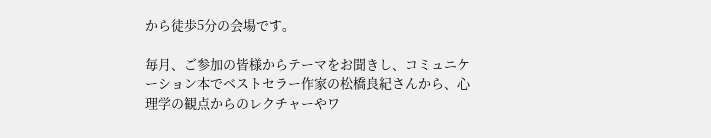から徒歩5分の会場です。

毎月、ご参加の皆様からテーマをお聞きし、コミュニケーション本でベストセラー作家の松橋良紀さんから、心理学の観点からのレクチャーやワ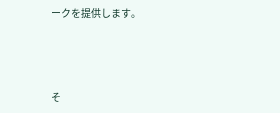ークを提供します。




そ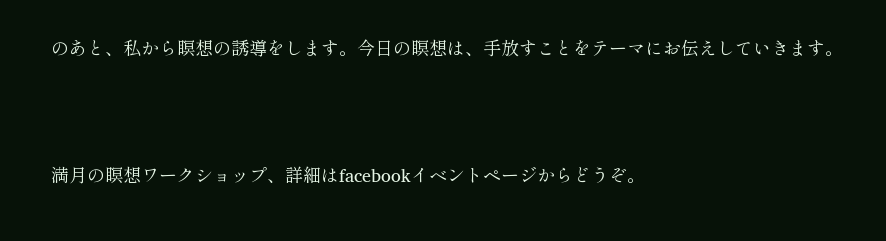のあと、私から瞑想の誘導をします。今日の瞑想は、手放すことをテーマにお伝えしていきます。




満月の瞑想ワークショップ、詳細はfacebookイベントページからどうぞ。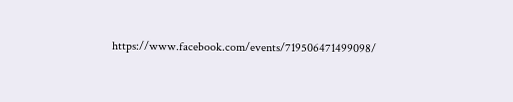https://www.facebook.com/events/719506471499098/